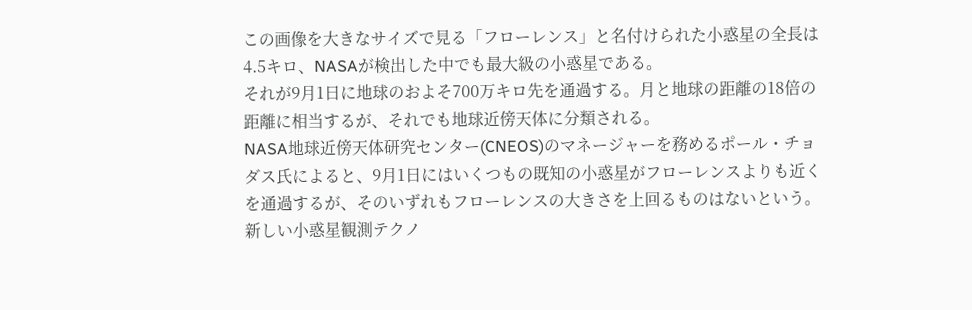この画像を大きなサイズで見る「フローレンス」と名付けられた小惑星の全長は4.5キロ、NASAが検出した中でも最大級の小惑星である。
それが9月1日に地球のおよそ700万キロ先を通過する。月と地球の距離の18倍の距離に相当するが、それでも地球近傍天体に分類される。
NASA地球近傍天体研究センター(CNEOS)のマネージャーを務めるポール・チョダス氏によると、9月1日にはいくつもの既知の小惑星がフローレンスよりも近くを通過するが、そのいずれもフローレンスの大きさを上回るものはないという。
新しい小惑星観測テクノ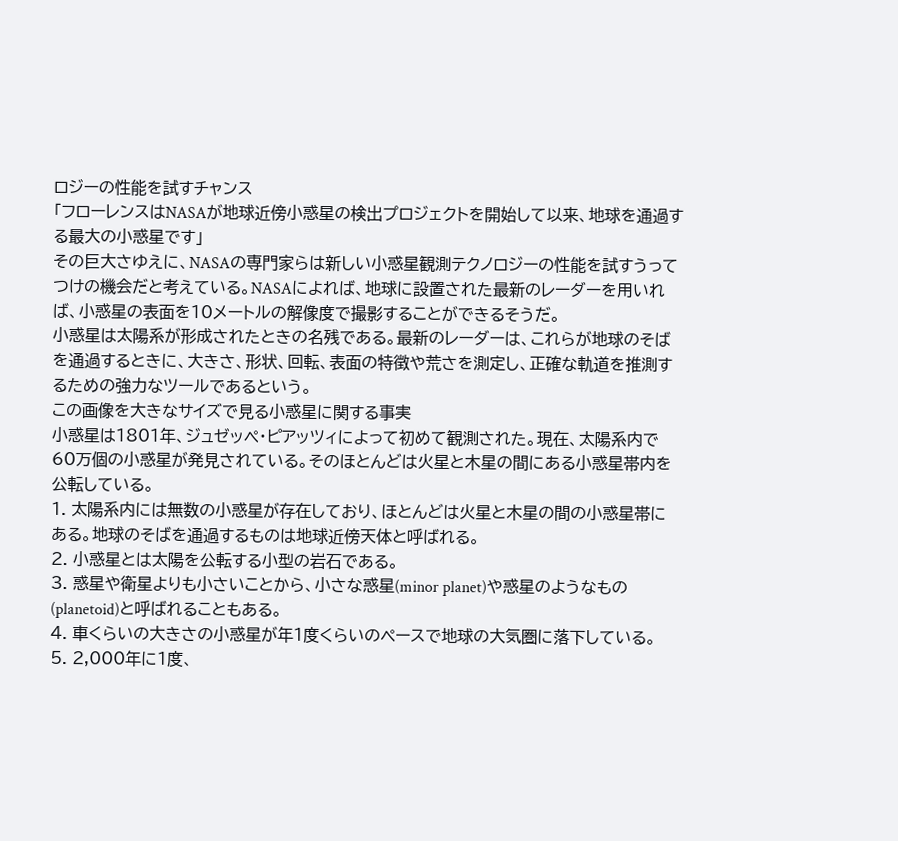ロジーの性能を試すチャンス
「フローレンスはNASAが地球近傍小惑星の検出プロジェクトを開始して以来、地球を通過する最大の小惑星です」
その巨大さゆえに、NASAの専門家らは新しい小惑星観測テクノロジーの性能を試すうってつけの機会だと考えている。NASAによれば、地球に設置された最新のレーダーを用いれば、小惑星の表面を10メートルの解像度で撮影することができるそうだ。
小惑星は太陽系が形成されたときの名残である。最新のレーダーは、これらが地球のそばを通過するときに、大きさ、形状、回転、表面の特徴や荒さを測定し、正確な軌道を推測するための強力なツールであるという。
この画像を大きなサイズで見る小惑星に関する事実
小惑星は1801年、ジュゼッペ・ピアッツィによって初めて観測された。現在、太陽系内で60万個の小惑星が発見されている。そのほとんどは火星と木星の間にある小惑星帯内を公転している。
1. 太陽系内には無数の小惑星が存在しており、ほとんどは火星と木星の間の小惑星帯にある。地球のそばを通過するものは地球近傍天体と呼ばれる。
2. 小惑星とは太陽を公転する小型の岩石である。
3. 惑星や衛星よりも小さいことから、小さな惑星(minor planet)や惑星のようなもの(planetoid)と呼ばれることもある。
4. 車くらいの大きさの小惑星が年1度くらいのペースで地球の大気圏に落下している。
5. 2,000年に1度、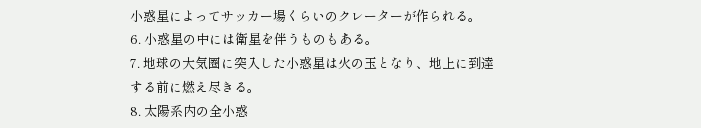小惑星によってサッカー場くらいのクレーターが作られる。
6. 小惑星の中には衛星を伴うものもある。
7. 地球の大気圏に突入した小惑星は火の玉となり、地上に到達する前に燃え尽きる。
8. 太陽系内の全小惑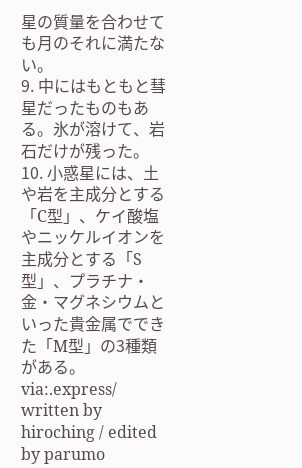星の質量を合わせても月のそれに満たない。
9. 中にはもともと彗星だったものもある。氷が溶けて、岩石だけが残った。
10. 小惑星には、土や岩を主成分とする「C型」、ケイ酸塩やニッケルイオンを主成分とする「S型」、プラチナ・金・マグネシウムといった貴金属でできた「M型」の3種類がある。
via:.express/ written by hiroching / edited by parumo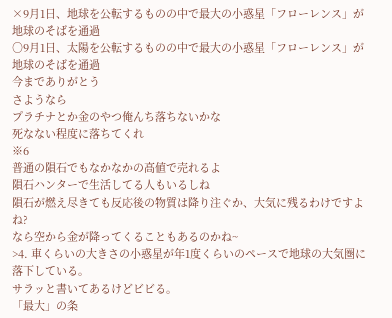×9月1日、地球を公転するものの中で最大の小惑星「フローレンス」が地球のそばを通過
○9月1日、太陽を公転するものの中で最大の小惑星「フローレンス」が地球のそばを通過
今までありがとう
さようなら
プラチナとか金のやつ俺んち落ちないかな
死なない程度に落ちてくれ
※6
普通の隕石でもなかなかの高値で売れるよ
隕石ハンターで生活してる人もいるしね
隕石が燃え尽きても反応後の物質は降り注ぐか、大気に残るわけですよね?
なら空から金が降ってくることもあるのかね~
>4. 車くらいの大きさの小惑星が年1度くらいのペースで地球の大気圏に落下している。
サラッと書いてあるけどビビる。
「最大」の条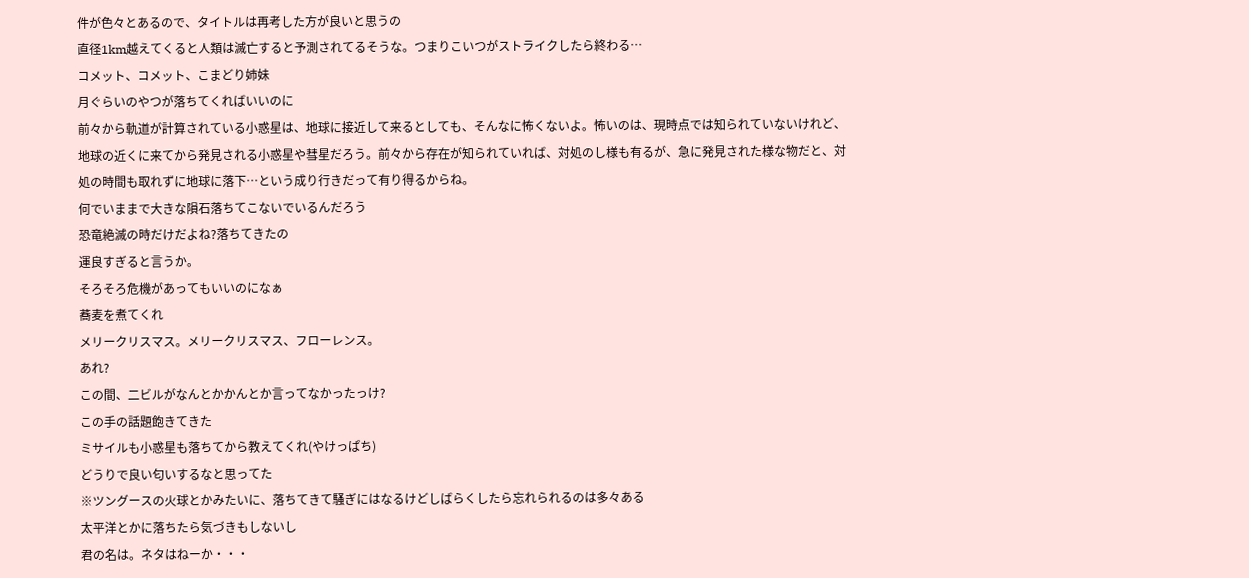件が色々とあるので、タイトルは再考した方が良いと思うの
直径1km越えてくると人類は滅亡すると予測されてるそうな。つまりこいつがストライクしたら終わる…
コメット、コメット、こまどり姉妹
月ぐらいのやつが落ちてくればいいのに
前々から軌道が計算されている小惑星は、地球に接近して来るとしても、そんなに怖くないよ。怖いのは、現時点では知られていないけれど、地球の近くに来てから発見される小惑星や彗星だろう。前々から存在が知られていれば、対処のし様も有るが、急に発見された様な物だと、対処の時間も取れずに地球に落下…という成り行きだって有り得るからね。
何でいままで大きな隕石落ちてこないでいるんだろう
恐竜絶滅の時だけだよね?落ちてきたの
運良すぎると言うか。
そろそろ危機があってもいいのになぁ
蕎麦を煮てくれ
メリークリスマス。メリークリスマス、フローレンス。
あれ?
この間、二ビルがなんとかかんとか言ってなかったっけ?
この手の話題飽きてきた
ミサイルも小惑星も落ちてから教えてくれ(やけっぱち)
どうりで良い匂いするなと思ってた
※ツングースの火球とかみたいに、落ちてきて騒ぎにはなるけどしばらくしたら忘れられるのは多々ある
太平洋とかに落ちたら気づきもしないし
君の名は。ネタはねーか・・・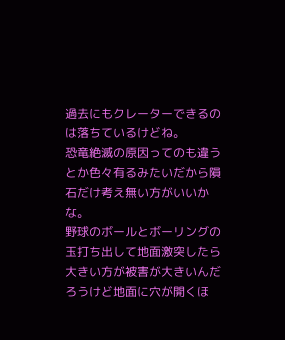過去にもクレーターできるのは落ちているけどね。
恐竜絶滅の原因ってのも違うとか色々有るみたいだから隕石だけ考え無い方がいいかな。
野球のボールとボーリングの玉打ち出して地面激突したら大きい方が被害が大きいんだろうけど地面に穴が開くほ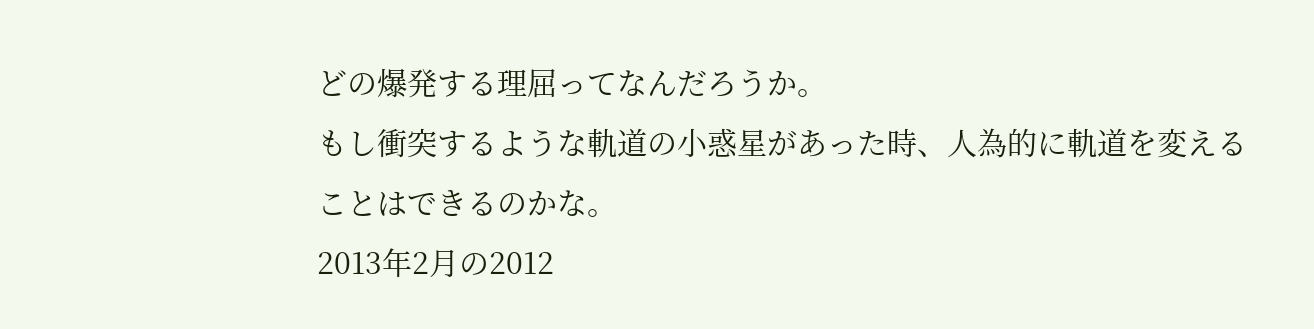どの爆発する理屈ってなんだろうか。
もし衝突するような軌道の小惑星があった時、人為的に軌道を変えることはできるのかな。
2013年2月の2012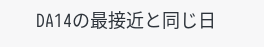DA14の最接近と同じ日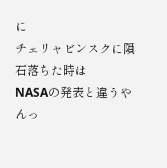に
チェリャビンスクに隕石落ちた時は
NASAの発表と違うやんっ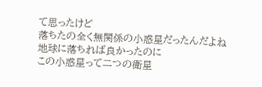て思ったけど
落ちたの全く無関係の小惑星だったんだよね
地球に落ちれば良かったのに
この小惑星って二つの衛星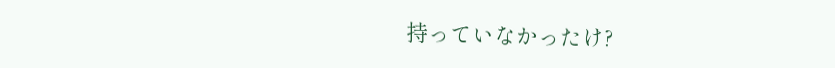持っていなかったけ?